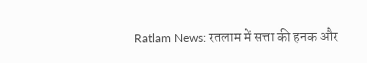Ratlam News: रतलाम में सत्ता की हनक और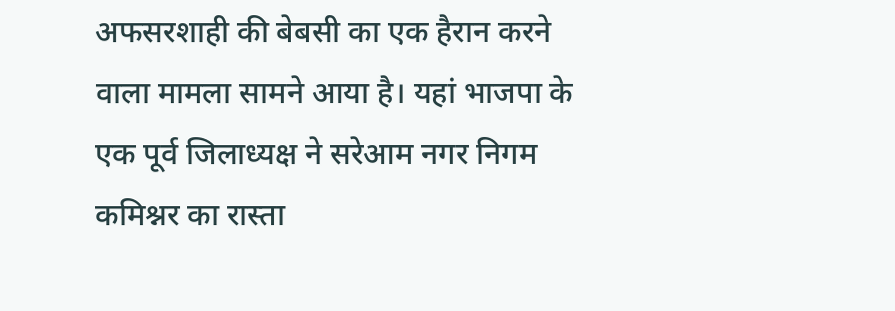अफसरशाही की बेबसी का एक हैरान करने वाला मामला सामने आया है। यहां भाजपा के एक पूर्व जिलाध्यक्ष ने सरेआम नगर निगम कमिश्नर का रास्ता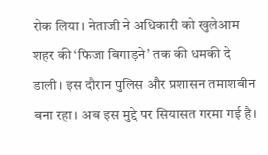रोक लिया। नेताजी ने अधिकारी को खुलेआम शहर की ‘फिजा बिगाड़ने’ तक की धमकी दे डाली। इस दौरान पुलिस और प्रशासन तमाशबीन बना रहा। अब इस मुद्दे पर सियासत गरमा गई है।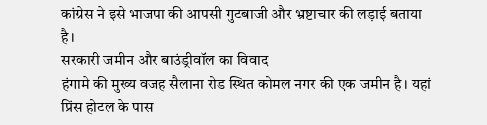कांग्रेस ने इसे भाजपा की आपसी गुटबाजी और भ्रष्टाचार की लड़ाई बताया है।
सरकारी जमीन और बाउंड्रीवॉल का विवाद
हंगामे की मुख्य वजह सैलाना रोड स्थित कोमल नगर की एक जमीन है। यहां प्रिंस होटल के पास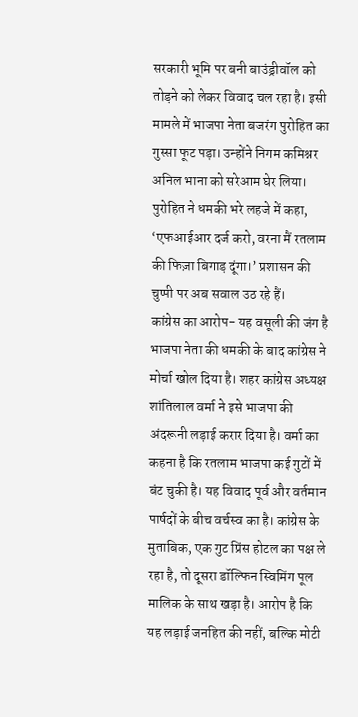सरकारी भूमि पर बनी बाउंड्रीवॉल को तोड़ने को लेकर विवाद चल रहा है। इसी मामले में भाजपा नेता बजरंग पुरोहित का गुस्सा फूट पड़ा। उन्होंने निगम कमिश्नर अनिल भाना को सरेआम घेर लिया। पुरोहित ने धमकी भरे लहजे में कहा, ‘एफआईआर दर्ज करो, वरना मैं रतलाम की फिज़ा बिगाड़ दूंगा।’ प्रशासन की चुप्पी पर अब सवाल उठ रहे हैं।
कांग्रेस का आरोप- यह वसूली की जंग है
भाजपा नेता की धमकी के बाद कांग्रेस ने मोर्चा खोल दिया है। शहर कांग्रेस अध्यक्ष शांतिलाल वर्मा ने इसे भाजपा की अंदरूनी लड़ाई करार दिया है। वर्मा का कहना है कि रतलाम भाजपा कई गुटों में बंट चुकी है। यह विवाद पूर्व और वर्तमान पार्षदों के बीच वर्चस्व का है। कांग्रेस के मुताबिक, एक गुट प्रिंस होटल का पक्ष ले रहा है, तो दूसरा डॉल्फिन स्विमिंग पूल मालिक के साथ खड़ा है। आरोप है कि यह लड़ाई जनहित की नहीं, बल्कि मोटी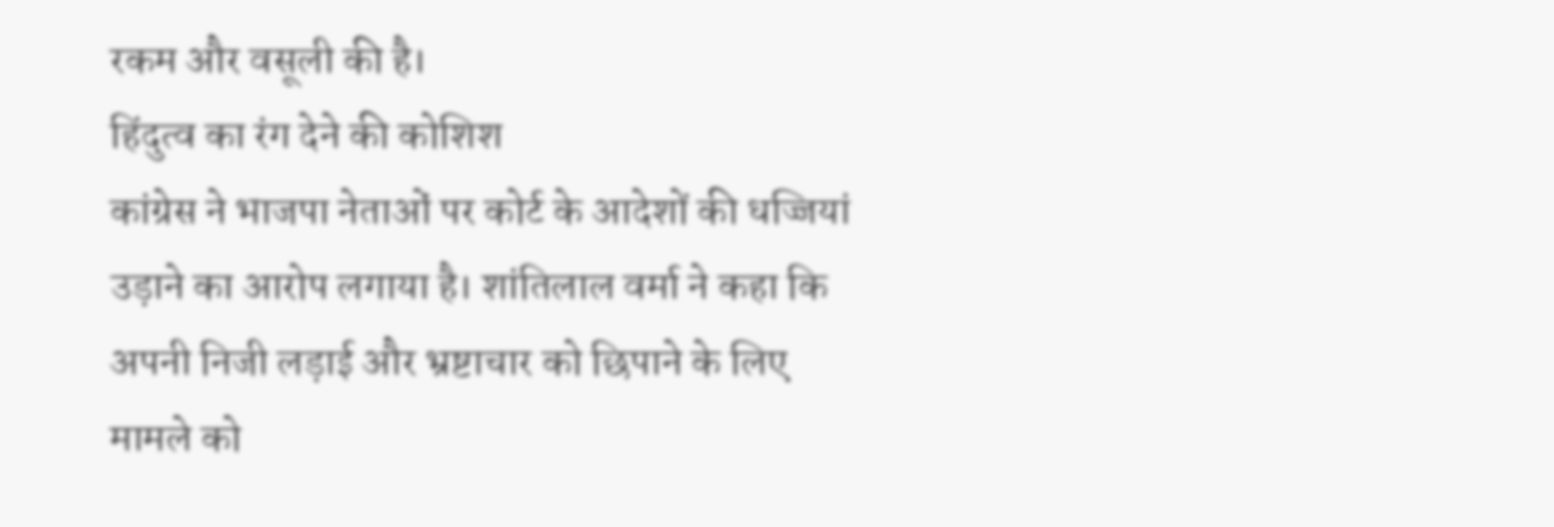रकम और वसूली की है।
हिंदुत्व का रंग देने की कोशिश
कांग्रेस ने भाजपा नेताओं पर कोर्ट के आदेशों की धज्जियां उड़ाने का आरोप लगाया है। शांतिलाल वर्मा ने कहा कि अपनी निजी लड़ाई और भ्रष्टाचार को छिपाने के लिए मामले को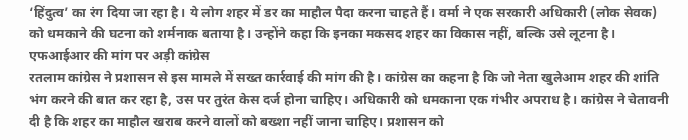‘हिंदुत्व’ का रंग दिया जा रहा है। ये लोग शहर में डर का माहौल पैदा करना चाहते हैं। वर्मा ने एक सरकारी अधिकारी (लोक सेवक) को धमकाने की घटना को शर्मनाक बताया है। उन्होंने कहा कि इनका मकसद शहर का विकास नहीं, बल्कि उसे लूटना है।
एफआईआर की मांग पर अड़ी कांग्रेस
रतलाम कांग्रेस ने प्रशासन से इस मामले में सख्त कार्रवाई की मांग की है। कांग्रेस का कहना है कि जो नेता खुलेआम शहर की शांति भंग करने की बात कर रहा है, उस पर तुरंत केस दर्ज होना चाहिए। अधिकारी को धमकाना एक गंभीर अपराध है। कांग्रेस ने चेतावनी दी है कि शहर का माहौल खराब करने वालों को बख्शा नहीं जाना चाहिए। प्रशासन को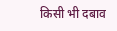किसी भी दबाव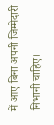में आए बिना अपनी जिम्मेदारी निभानी चाहिए।